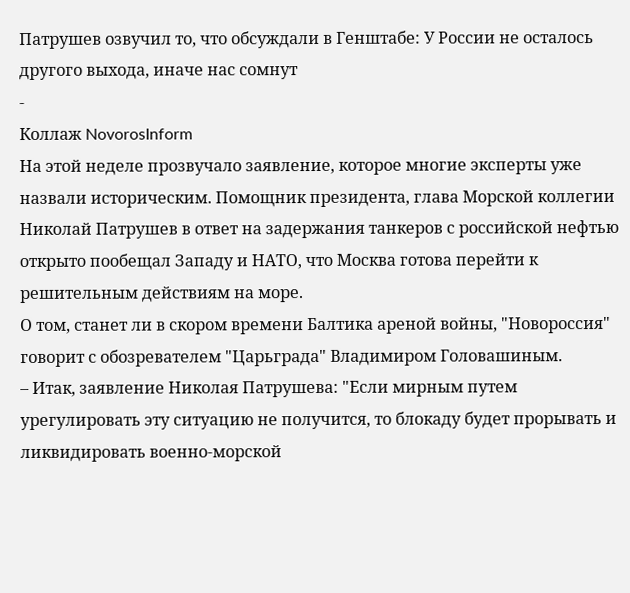Патрушев озвучил то, что обсуждали в Генштабе: У России не осталось другого выхода, иначе нас сомнут
-
Коллаж NovorosInform
На этой неделе прозвучало заявление, которое многие эксперты уже назвали историческим. Помощник президента, глава Морской коллегии Николай Патрушев в ответ на задержания танкеров с российской нефтью открыто пообещал Западу и НАТО, что Москва готова перейти к решительным действиям на море.
О том, станет ли в скором времени Балтика ареной войны, "Новороссия" говорит с обозревателем "Царьграда" Владимиром Головашиным.
– Итак, заявление Николая Патрушева: "Если мирным путем урегулировать эту ситуацию не получится, то блокаду будет прорывать и ликвидировать военно-морской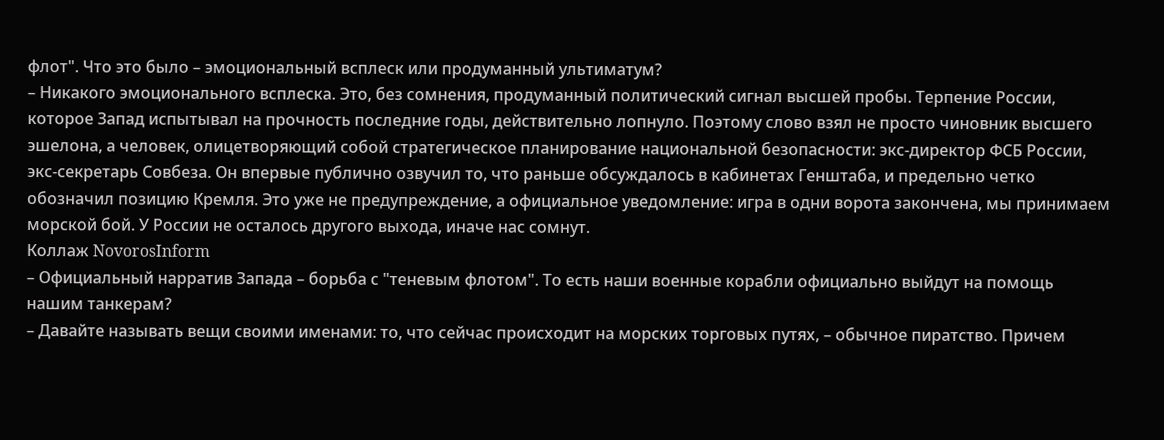флот". Что это было – эмоциональный всплеск или продуманный ультиматум?
– Никакого эмоционального всплеска. Это, без сомнения, продуманный политический сигнал высшей пробы. Терпение России, которое Запад испытывал на прочность последние годы, действительно лопнуло. Поэтому слово взял не просто чиновник высшего эшелона, а человек, олицетворяющий собой стратегическое планирование национальной безопасности: экс-директор ФСБ России, экс-секретарь Совбеза. Он впервые публично озвучил то, что раньше обсуждалось в кабинетах Генштаба, и предельно четко обозначил позицию Кремля. Это уже не предупреждение, а официальное уведомление: игра в одни ворота закончена, мы принимаем морской бой. У России не осталось другого выхода, иначе нас сомнут.
Коллаж NovorosInform
– Официальный нарратив Запада – борьба с "теневым флотом". То есть наши военные корабли официально выйдут на помощь нашим танкерам?
– Давайте называть вещи своими именами: то, что сейчас происходит на морских торговых путях, – обычное пиратство. Причем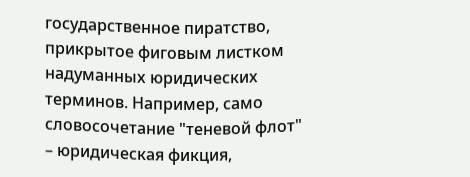государственное пиратство, прикрытое фиговым листком надуманных юридических терминов. Например, само словосочетание "теневой флот" – юридическая фикция,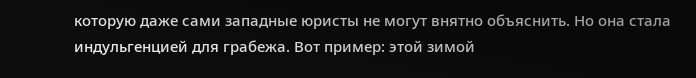которую даже сами западные юристы не могут внятно объяснить. Но она стала индульгенцией для грабежа. Вот пример: этой зимой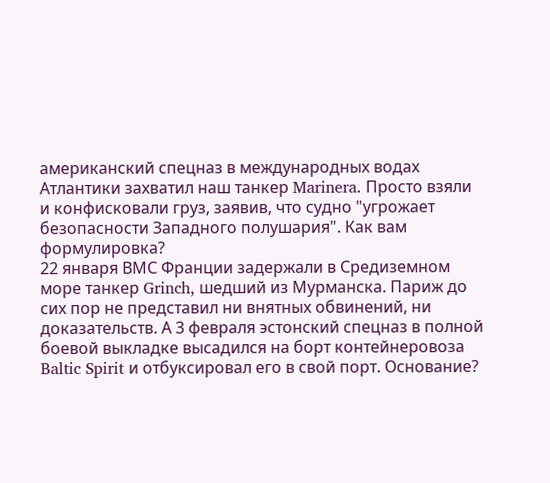американский спецназ в международных водах Атлантики захватил наш танкер Marinera. Просто взяли и конфисковали груз, заявив, что судно "угрожает безопасности Западного полушария". Как вам формулировка?
22 января ВМС Франции задержали в Средиземном море танкер Grinch, шедший из Мурманска. Париж до сих пор не представил ни внятных обвинений, ни доказательств. А 3 февраля эстонский спецназ в полной боевой выкладке высадился на борт контейнеровоза Baltic Spirit и отбуксировал его в свой порт. Основание?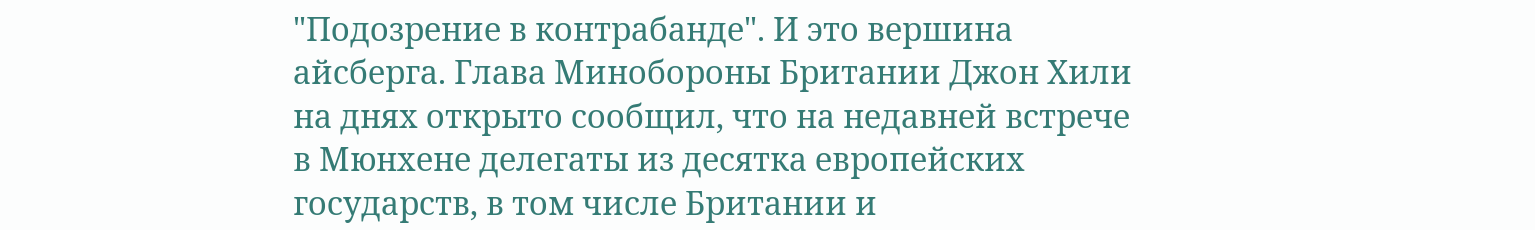"Подозрение в контрабанде". И это вершина айсберга. Глава Минобороны Британии Джон Хили на днях открыто сообщил, что на недавней встрече в Мюнхене делегаты из десятка европейских государств, в том числе Британии и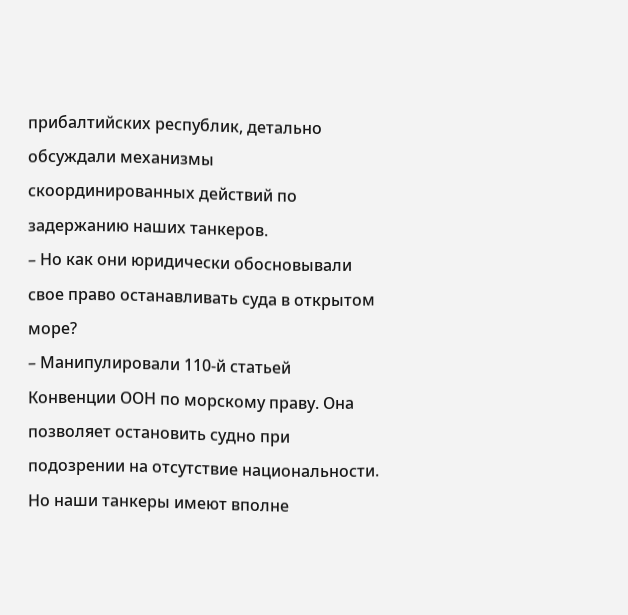прибалтийских республик, детально обсуждали механизмы скоординированных действий по задержанию наших танкеров.
– Но как они юридически обосновывали свое право останавливать суда в открытом море?
– Манипулировали 110-й статьей Конвенции ООН по морскому праву. Она позволяет остановить судно при подозрении на отсутствие национальности. Но наши танкеры имеют вполне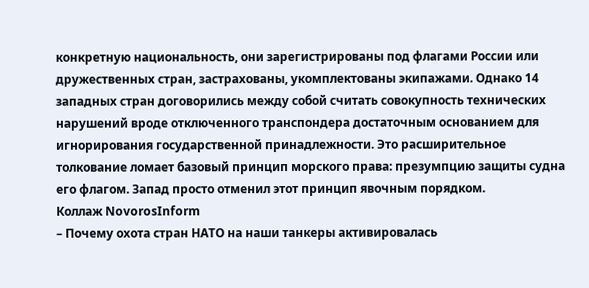конкретную национальность, они зарегистрированы под флагами России или дружественных стран, застрахованы, укомплектованы экипажами. Однако 14 западных стран договорились между собой считать совокупность технических нарушений вроде отключенного транспондера достаточным основанием для игнорирования государственной принадлежности. Это расширительное толкование ломает базовый принцип морского права: презумпцию защиты судна его флагом. Запад просто отменил этот принцип явочным порядком.
Коллаж NovorosInform
– Почему охота стран НАТО на наши танкеры активировалась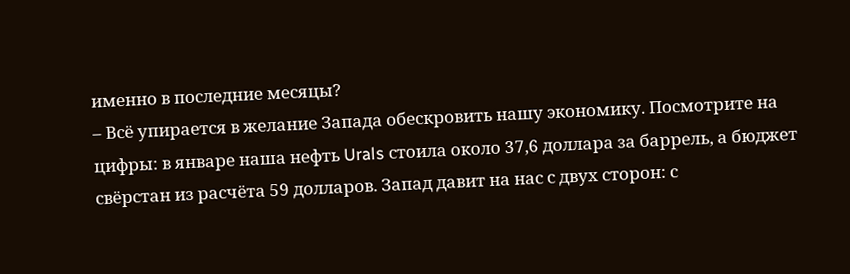именно в последние месяцы?
– Всё упирается в желание Запада обескровить нашу экономику. Посмотрите на цифры: в январе наша нефть Urals стоила около 37,6 доллара за баррель, а бюджет свёрстан из расчёта 59 долларов. Запад давит на нас с двух сторон: с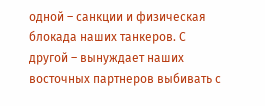одной – санкции и физическая блокада наших танкеров. С другой – вынуждает наших восточных партнеров выбивать с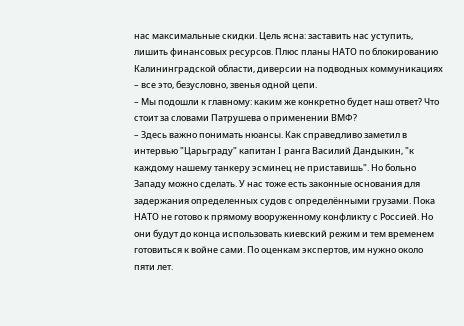нас максимальные скидки. Цель ясна: заставить нас уступить, лишить финансовых ресурсов. Плюс планы НАТО по блокированию Калининградской области, диверсии на подводных коммуникациях – все это, безусловно, звенья одной цепи.
– Мы подошли к главному: каким же конкретно будет наш ответ? Что стоит за словами Патрушева о применении ВМФ?
– Здесь важно понимать нюансы. Как справедливо заметил в интервью "Царьграду" капитан I ранга Василий Дандыкин, "к каждому нашему танкеру эсминец не приставишь". Но больно Западу можно сделать. У нас тоже есть законные основания для задержания определенных судов с определёнными грузами. Пока НАТО не готово к прямому вооруженному конфликту с Россией. Но они будут до конца использовать киевский режим и тем временем готовиться к войне сами. По оценкам экспертов, им нужно около пяти лет.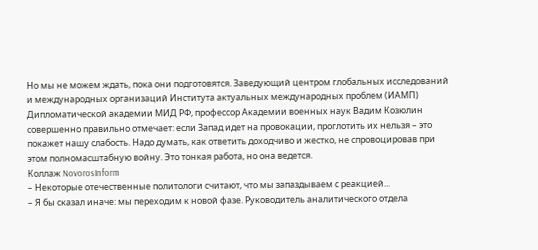Но мы не можем ждать, пока они подготовятся. Заведующий центром глобальных исследований и международных организаций Института актуальных международных проблем (ИАМП) Дипломатической академии МИД РФ, профессор Академии военных наук Вадим Козюлин совершенно правильно отмечает: если Запад идет на провокации, проглотить их нельзя – это покажет нашу слабость. Надо думать, как ответить доходчиво и жестко, не спровоцировав при этом полномасштабную войну. Это тонкая работа, но она ведется.
Коллаж NovorosInform
– Некоторые отечественные политологи считают, что мы запаздываем с реакцией...
– Я бы сказал иначе: мы переходим к новой фазе. Руководитель аналитического отдела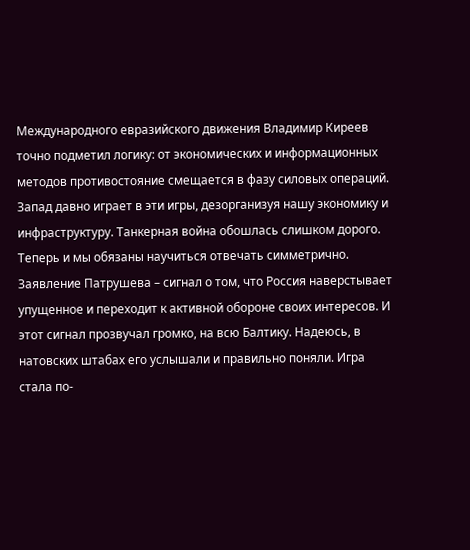Международного евразийского движения Владимир Киреев точно подметил логику: от экономических и информационных методов противостояние смещается в фазу силовых операций. Запад давно играет в эти игры, дезорганизуя нашу экономику и инфраструктуру. Танкерная война обошлась слишком дорого. Теперь и мы обязаны научиться отвечать симметрично. Заявление Патрушева – сигнал о том, что Россия наверстывает упущенное и переходит к активной обороне своих интересов. И этот сигнал прозвучал громко, на всю Балтику. Надеюсь, в натовских штабах его услышали и правильно поняли. Игра стала по-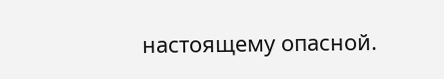настоящему опасной.